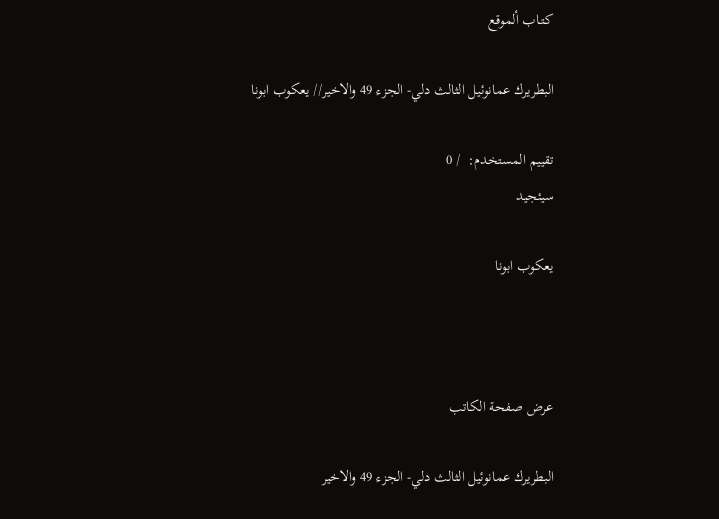كـتـاب ألموقع

البطريرك عمانوئيل الثالث دلي- الجزء 49 والاخير// يعكوب ابونا

تقييم المستخدم:  / 0
سيئجيد

يعكوب ابونا



عرض صفحة الكاتب

البطريرك عمانوئيل الثالث دلي- الجزء 49 والاخير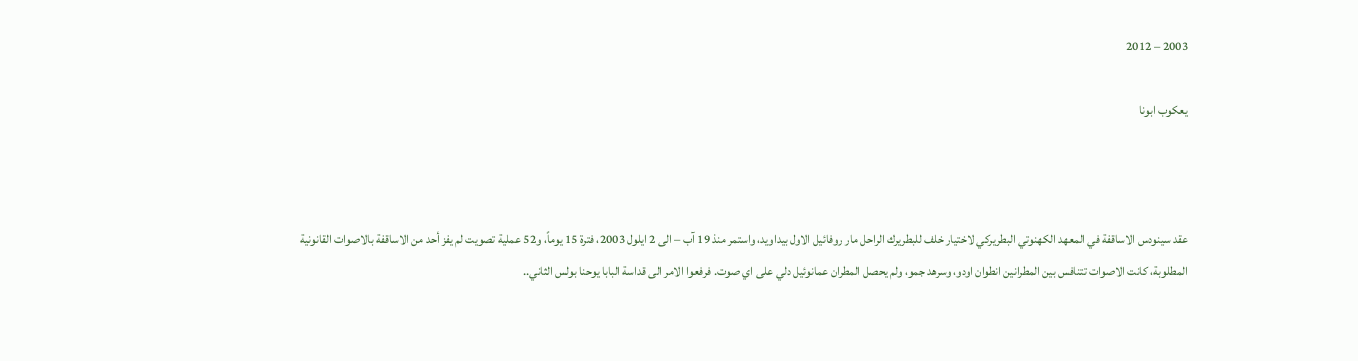2003 – 2012

يعكوب ابونا



عقد سينودس الاساقفة في المعهد الكهنوتي البطريركي لاختيار خلف للبطريرك الراحل مار روفائيل الاول بيداويد، واستمر منذ 19 آب – الى 2 ایلول 2003، فترة 15 يوماً، و52 عملية تصويت لم يفز أحد من الاساقفة بالاصوات القانونية المطلوبة، كانت الاصوات تتنافس بين المطرانين انطوان اودو، وسرهد جمو، ولم يحصل المطران عمانوئيل دلي على اي صوت. فرفعوا الامر الى قداسة البابا يوحنا بولس الثاني..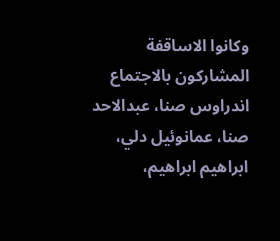وكانوا الاساقفة المشاركون بالاجتماع اندراوس صنا، عبدالاحد صنا، عمانوئيل دلي، ابراهيم ابراهيم،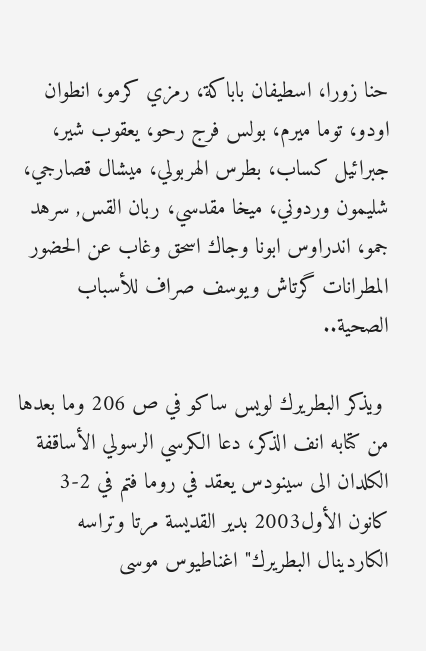حنا زورا، اسطيفان باباكة، رمزي كرمو، انطوان اودو، توما میرم، بولس فرج رحو، يعقوب شير، جبرائيل كساب، بطرس الهربولي، ميشال قصارجي، شليمون وردوني، ميخا مقدسي، ربان القس, سرهد جمو، اندراوس ابونا وجاك اسحق وغاب عن الحضور المطرانات گرتاش ويوسف صراف للأسباب الصحية..

 ويذكر البطريرك لويس ساكو في ص 206 وما بعدها من كتابه انف الذكر، دعا الكرسي الرسولي الأساقفة الكلدان الى سينودس يعقد في روما فتم في 2-3  كانون الأول2003 بدير القديسة مرتا وتراسه الكاردينال البطريرك" اغناطيوس موسی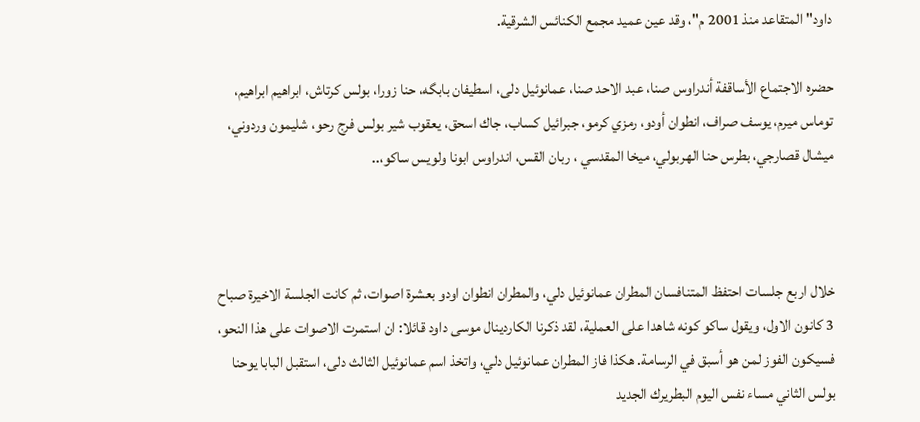داود" المتقاعد منذ 2001 م"، وقد عين عميد مجمع الكنائس الشرقية.

حضره الاجتماع الأساقفة أندراوس صنا، عبد الاحد صنا، عمانوئيل دلی، اسطيفان بابگه، حنا زورا، بولس کرتاش، ابراهيم ابراهيم، توماس میرم، یوسف صراف، انطوان أودو، رمزي كرمو، جبرائيل كساب، جاك اسحق، يعقوب شير بولس فرج رحو، شليمون وردوني، ميشال قصارجي، بطرس حنا الهربولي، ميخا المقدسي ، ربان القس، اندراوس ابونا ولويس ساكو،..



خلال اربع جلسات احتفظ المتنافسان المطران عمانوئيل دلي، والمطران انطوان اودو بعشرة اصوات، ثم كانت الجلسة الاخيرة صباح 3 كانون الاول، ويقول ساكو كونه شاهدا على العملية، لقد ذكرنا الكاردينال موسى داود قائلا: ان استمرت الاصوات على هذا النحو، فسيكون الفوز لمن هو أسبق في الرسامة. هكذا فاز المطران عمانوئيل دلي، واتخذ اسم عمانوئيل الثالث دلى، استقبل البابا يوحنا بولس الثاني مساء نفس اليوم البطريرك الجديد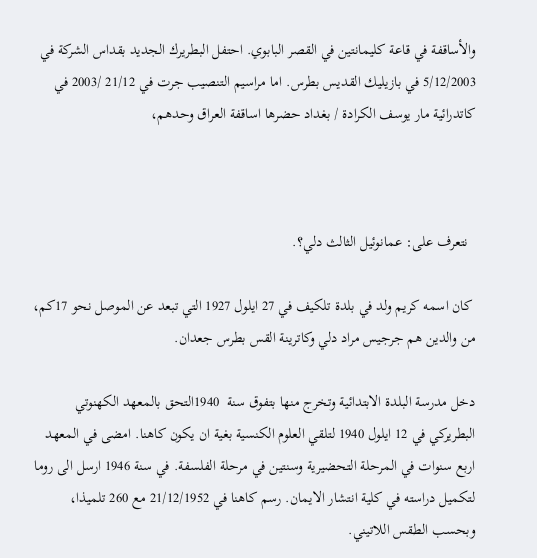والأساقفة في قاعة كليمانتين في القصر البابوي. احتفل البطريرك الجديد بقداس الشركة في 5/12/2003 في بازيليك القديس بطرس. اما مراسيم التنصيب جرت في 21/12 /2003 في كاتدرائية مار يوسف الكرادة / بغداد حضرها اساقفة العراق وحدهم،



  نتعرف على: عمانوئيل الثالث دلي؟.

 كان اسمه كريم ولد في بلدة تلكيف في 27 ايلول 1927 التي تبعد عن الموصل نحو 17كم، من والدين هم جرجيس مراد دلي وكاترينة القس بطرس جعدان.

دخل مدرسة البلدة الابتدائية وتخرج منها بتفوق سنة  1940التحق بالمعهد الكهنوتي البطريركي في 12 ايلول 1940 لتلقي العلوم الكنسية بغية ان يكون كاهنا. امضى في المعهد اربع سنوات في المرحلة التحضيرية وسنتين في مرحلة الفلسفة. في سنة 1946 ارسل الى روما لتكميل دراسته في كلية انتشار الايمان. رسم كاهنا في 21/12/1952 مع 260 تلميذا، وبحسب الطقس اللاتيني.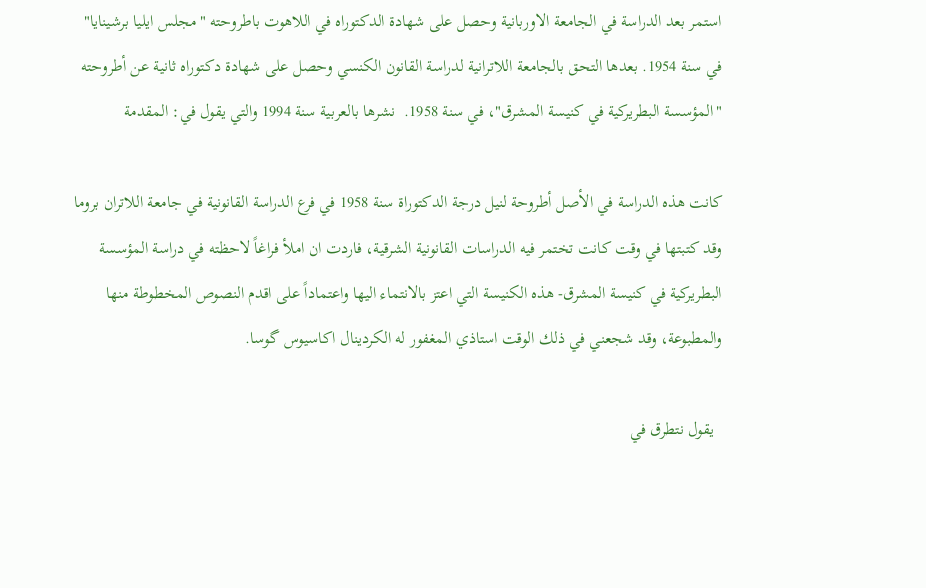استمر بعد الدراسة في الجامعة الاوربانية وحصل على شهادة الدكتوراه في اللاهوت باطروحته "مجلس ايليا برشينايا" في سنة 1954. بعدها التحق بالجامعة اللاترانية لدراسة القانون الكنسي وحصل على شهادة دكتوراه ثانية عن أطروحته "المؤسسة البطريركية في كنيسة المشرق"، في سنة 1958.  نشرها بالعربية سنة 1994 والتي يقول في: المقدمة

كانت هذه الدراسة في الأصل أطروحة لنيل درجة الدكتوراة سنة 1958 في فرع الدراسة القانونية في جامعة اللاتران بروما وقد كتبتها في وقت كانت تختمر فيه الدراسات القانونية الشرقية، فاردت ان املأ فراغاً لاحظته في دراسة المؤسسة البطريركية في كنيسة المشرق- هذه الكنيسة التي اعتز بالانتماء اليها واعتماداً على اقدم النصوص المخطوطة منها والمطبوعة، وقد شجعني في ذلك الوقت استاذي المغفور له الكردينال اکاسیوس گوسا.

  يقول نتطرق في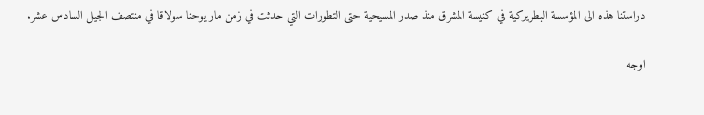دراستنا هذه الى المؤسسة البطريركية في كنيسة المشرق منذ صدر المسيحية حتى التطورات التي حدثت في زمن مار يوحنا سولاقا في منتصف الجيل السادس عشر.

اوجه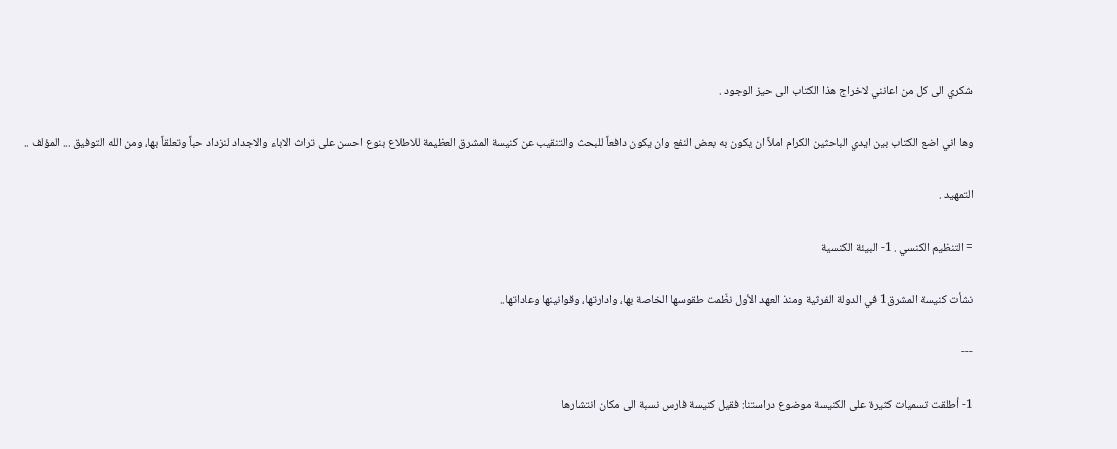شكري الى كل من اعانني لاخراج هذا الكتاب الى حيز الوجود .

وها اني اضع الكتاب بين ايدي الباحثين الكرام املاً ان يكون به بعض النفع وان يكون دافعاً للبحث والتنقيب عن كنيسة المشرق العظيمة للاطلاع بنوع احسن على تراث الاباء والاجداد لنزداد حباً وتعلقاً بها، ومن الله التوفيق ... المؤلف ..

التمهيد .

= التنظيم الكنسي . 1- البيئة الكنسية

نشأت كنيسة المشرق1 في الدولة الفرثية ومنذ العهد الأول نظّمت طقوسها الخاصة بها، وادارتها، وقوانينها وعاداتها..

---

1- أطلقت تسميات كثيرة على الكنيسة موضوع دراستنا: فقيل كنيسة فارس نسبة الى مكان انتشارها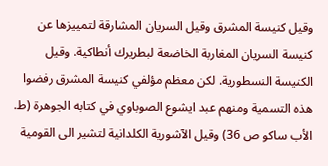وقيل كنيسة المشرق وقيل السريان المشارقة لتمييزها عن كنيسة السريان المغاربة الخاضعة لبطريرك أنطاكية. وقيل الكنيسة النسطورية. لكن معظم مؤلفي كنيسة المشرق رفضوا هذه التسمية ومنهم عبد ايشوع الصوباوي في كتابه الجوهرة (ط. الأب ساكو ص 36) وقيل الآشورية الكلدانية لتشير الى القومية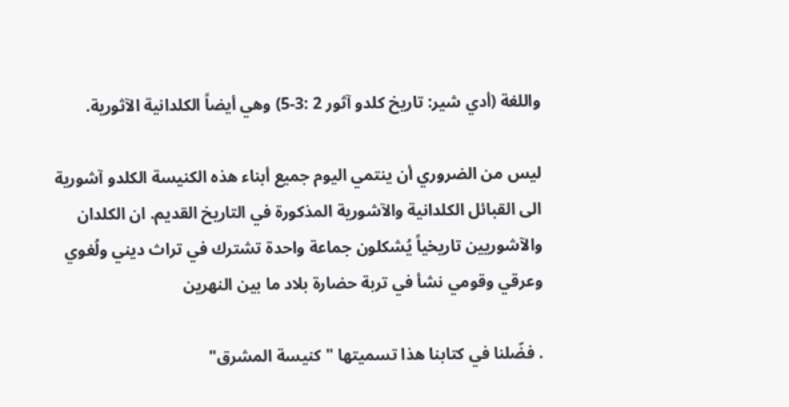واللغة (أدي شير: تاريخ كلدو آثور 2 :3-5) وهي أيضاً الكلدانية الآثورية.

ليس من الضروري أن ينتمي اليوم جميع أبناء هذه الكنيسة الكلدو آشورية الى القبائل الكلدانية والآشورية المذكورة في التاريخ القديم. ان الكلدان والآشوريين تاريخياً يُشكلون جماعة واحدة تشترك في تراث ديني ولُغوي وعرقي وقومي نشأ في تربة حضارة بلاد ما بين النهرين

. فضّلنا في كتابنا هذا تسميتها "كنيسة المشرق"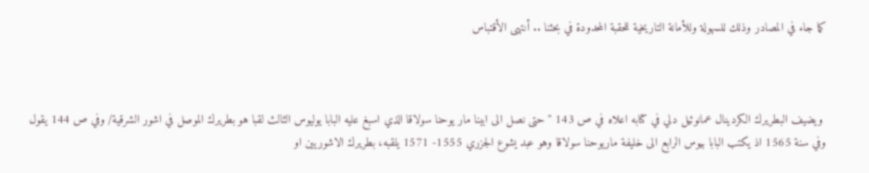كما جاء في المصادر وذلك للسهولة وللأمانة التاريخية للحقبة المحدودة في بحثنا .. أنتهى الأقتباس



 ويضيف البطريرك الكردينال عمانوئيل دلي في كتابه اعلاه في ص 143 "حتى نصل الى ابينا مار يوحنا سولاقا الذي اسبغ عليه البابا يوليوس الثالث لقبا هو بطريرك الموصل في اشور الشرقية/ وفي ص 144 يقول وفي سنة 1565 اذ يكتب البابا بيوس الرابع الى خليفة ماريوحنا سولاقا وهو عبد يشوع الجزري 1555- 1571 يلقبه، بطريرك الاشوريين او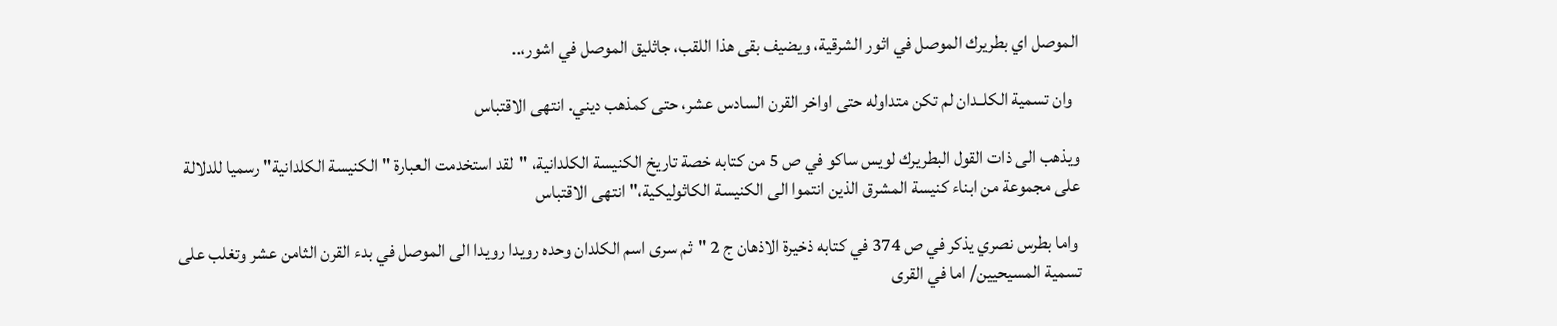الموصل اي بطريرك الموصل في اثور الشرقية، ويضيف بقى هذا اللقب، جاثليق الموصل في اشور،..

  وان تسمية الكلــدان لم تكن متداوله حتى اواخر القرن السادس عشر، حتى كمذهب ديني. انتهى الاقتباس

ويذهب الى ذات القول البطريرك لويس ساكو في ص 5 من كتابه خصة تاريخ الكنيسة الكلدانية، "لقد استخدمت العبارة "الكنيسة الكلدانية" رسميا للدلالة على مجموعة من ابناء كنيسة المشرق الذين انتموا الى الكنيسة الكاثوليكية،" انتهى الاقتباس

 واما بطرس نصري يذكر في ص 374 في كتابه ذخيرة الاذهان ج 2 "ثم سرى اسم الكلدان وحده رويدا رويدا الى الموصل في بدء القرن الثامن عشر وتغلب على تسمية المسيحيين/ اما في القرى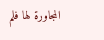المجاورة لها فلم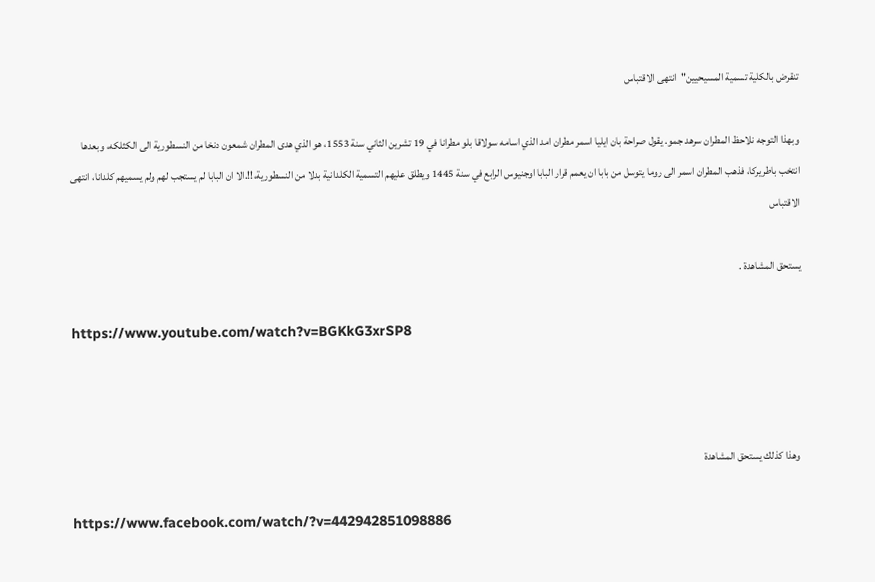تنقرض بالكلية تسمية المسيحيين"  انتهى الاقتباس

وبهذا التوجه نلاحظ المطران سرهد جمو. يقول صراحة بان ايليا اسمر مطران امد الذي اسامه سولاقا بلو مطرانا في 19 تشرين الثاني سنة 1553، هو الذي هدى المطران شمعون دنخا من النسطورية الى الكثلكه، وبعدها انتخب باطريركا، فذهب المطران اسمر الى روما يتوسل من بابا ان يعمم قرار البابا اوجنيوس الرابع في سنة 1445 ويطلق عليهم التسمية الكلدانية بدلا من النسطورية،!!.الا ان البابا لم يستجب لهم ولم يسميهم كلدانا، انتهى الاقتباس

يستحق المشاهدة .

https://www.youtube.com/watch?v=BGKkG3xrSP8



 وهذا كذلك يستحق المشاهدة

https://www.facebook.com/watch/?v=442942851098886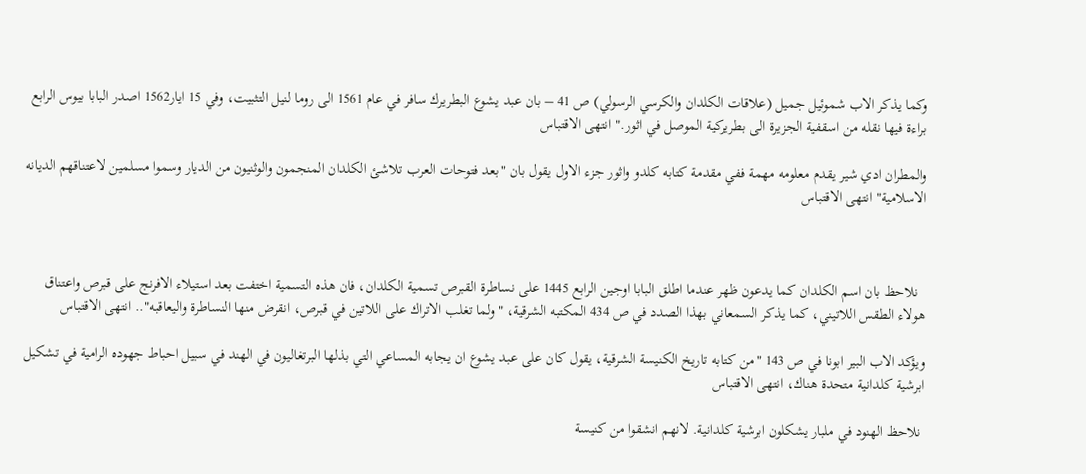وكما يذكر الاب شموئيل جميل (علاقات الكلدان والكرسي الرسولي) ص 41 – بان عبد يشوع البطريرك سافر في عام 1561 الى روما لنيل التثبيت، وفي 15 ايار1562 اصدر البابا بيوس الرابع براءة فيها نقله من اسقفية الجزيرة الى بطريركية الموصل في اثور." انتهى الاقتباس

والمطران ادي شير يقدم معلومه مهمة ففي مقدمة كتابه كلدو واثور جزء الاول يقول بان "بعد فتوحات العرب تلاشئ الكلدان المنجمون والوثنيون من الديار وسموا مسلمين لاعتناقهم الديانه الاسلامية" انتهى الاقتباس



  نلاحظ بان اسم الكلدان كما يدعون ظهر عندما اطلق البابا اوجين الرابع 1445 على نساطرة القبرص تسمية الكلدان، فان هذه التسمية اختفت بعد استيلاء الافرنج على قبرص واعتناق هولاء الطقس اللاتيني، كما يذكر السمعاني بهذا الصدد في ص 434 المكتبه الشرقية، "ولما تغلب الاتراك على اللاتين في قبرص، انقرض منها النساطرة واليعاقبه".. انتهى الاقتباس

ويؤكد الاب البير ابونا في ص 143 "من كتابه تاريخ الكنيسة الشرقية، يقول كان على عبد يشوع ان يجابه المساعي التي بذلها البرتغاليون في الهند في سبيل احباط جهوده الرامية في تشكيل ابرشية كلدانية متحدة هناك، انتهى الاقتباس

 نلاحظ الهنود في ملبار يشكلون ابرشية كلدانية. لانهم انشقوا من كنيسة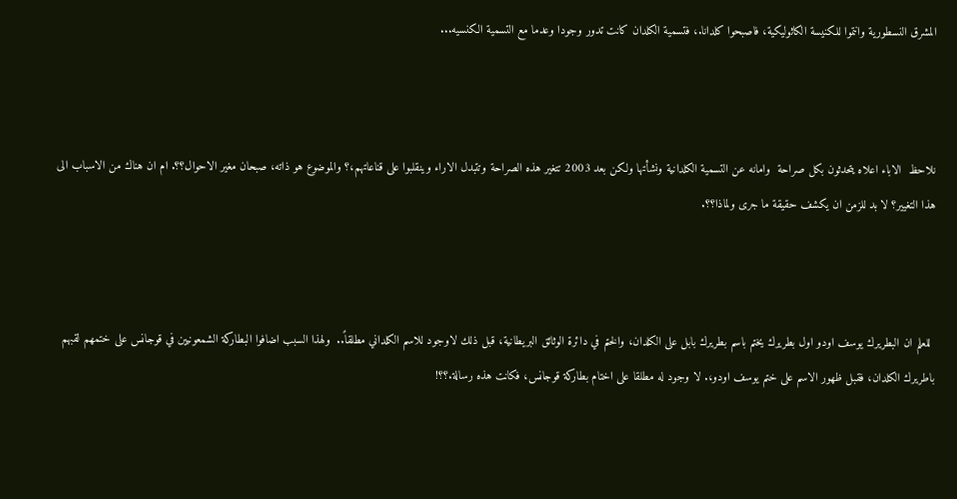المشرق النسطورية وانتموا للكنيسة الكاثوليكية، فاصبحوا كلدانا.، فتسمية الكلدان كانت تدور وجودا وعدما مع التسمية الكنسيه...



نلاحظ  الاباء اعلاه يتحدثون بكل صراحة  وامانه عن التسمية الكلدانية ونشأتها ولكن بعد 2003 تتغير هذه الصراحة وتتبدل الاراء وينقلبوا على قناعاتهم،؟ والموضوع هو ذاته، صبحان مغير الاحوال؟؟. ام ان هناك من الاسباب الى هذا التغيير؟ لا بد للزمن ان يكشف حقيقة ما جرى ولماذا؟؟.



 للعلم ان البطريرك يوسف اودو اول بطريرك يختم باسم بطريرك بابل على الكلدان، والختم في دائرة الوثائق البريطانية، قبل ذلك لاوجود للاسم الكلداني مطلقاً..  ولهذا السبب اضافوا البطاركة الشمعونيين في قوجانس على ختمهم لقبهم باطريرك الكلدان، فقبل ظهور الاسم على ختم يوسف اودو،. لا وجود له مطلقا على اختام بطاركة قوجانس، فكانت هذه رسالة.؟؟!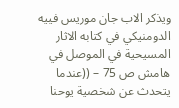ويذكر الاب جان موريس فييه الدومنيكي في كتابه الاثار المسيحية في الموصل في هامش ص 75 – ((عندما يتحدث عن شخصية يوحنا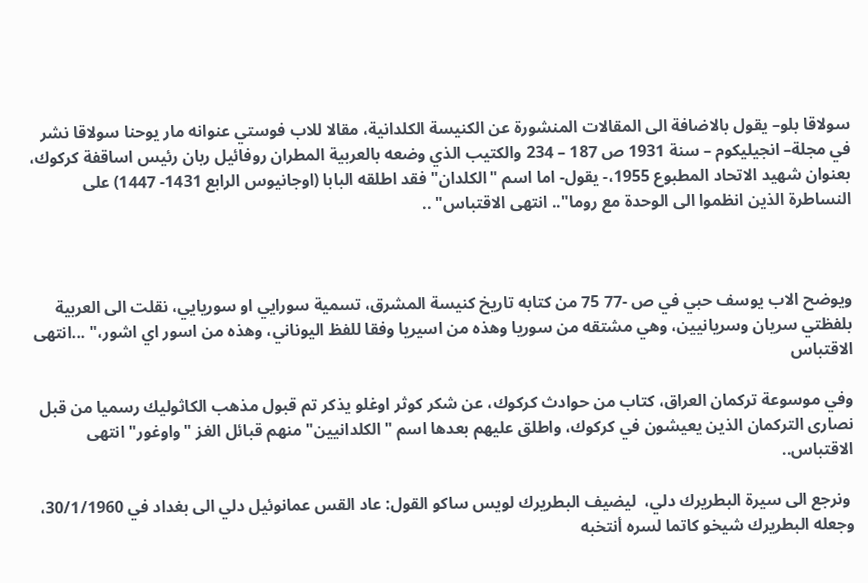سولاقا بلو– يقول بالاضافة الى المقالات المنشورة عن الكنيسة الكلدانية، مقالا للاب فوستي عنوانه مار يوحنا سولاقا نشر في مجلة– انجيليكوم – سنة 1931 ص 187 – 234 والكتيب الذي وضعه بالعربية المطران روفائيل ربان رئيس اساقفة كركوك، بعنوان شهيد الاتحاد المطبوع 1955،- يقول- اما اسم "الكلدان" فقد اطلقه البابا (اوجانيوس الرابع 1431- 1447) على النساطرة الذين انظموا الى الوحدة مع روما".. انتهى الاقتباس" ..



ويوضح الاب يوسف حبي في ص -77 75 من كتابه تاريخ كنيسة المشرق، تسمية سورايي او سوريايي، نقلت الى العربية بلفظتي سريان وسريانيين، وهي مشتقه من سوريا وهذه من اسيريا وفقا للفظ اليوناني، وهذه من اسور اي اشور،" ...انتهى الاقتباس

وفي موسوعة تركمان العراق، كتاب من حوادث كركوك، عن شكر كوثر اوغلو يذكر تم قبول مذهب الكاثوليك رسميا من قبل نصارى التركمان الذين يعيشون في كركوك، واطلق عليهم بعدها اسم "الكلدانيين" منهم قبائل الغز "واوغور" انتهى الاقتباس..

 ونرجع الى سيرة البطريرك دلي،  ليضيف البطريرك لويس ساكو القول: عاد القس عمانوئيل دلي الى بغداد في 30/1/1960، وجعله البطريرك شيخو كاتما لسره أنتخبه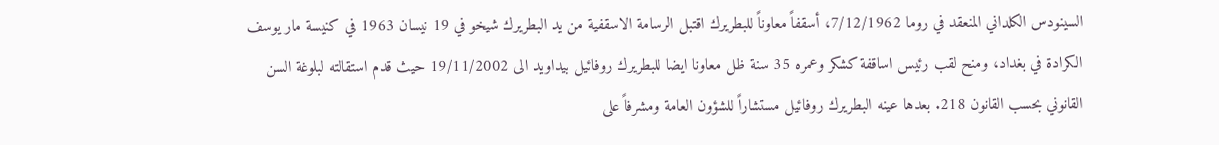السينودس الكلداني المنعقد في روما 7/12/1962، أسقفاً معاوناً للبطريرك اقتبل الرسامة الاسقفية من يد البطريرك شيخو في 19 نيسان 1963 في كنيسة مار يوسف الكرادة في بغداد، ومنح لقب رئيس اساقفة كشكر وعمره 35 سنة ظل معاونا ايضا للبطريرك روفائيل بيداويد الى 19/11/2002 حيث قدم استقالته لبلوغة السن القانوني بحسب القانون 218. بعدها عينه البطريرك روفائيل مستشاراً للشؤون العامة ومشرفاً على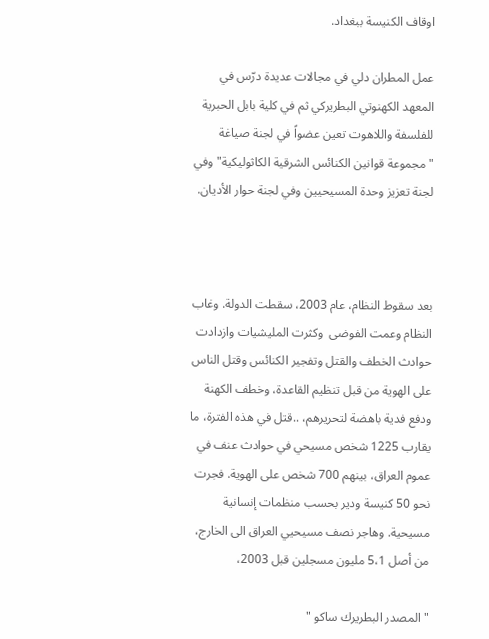اوقاف الكنيسة ببغداد.

عمل المطران دلي في مجالات عديدة درّس في المعهد الكهنوتي البطريركي ثم في كلية بابل الحبرية للفلسفة واللاهوت تعين عضواً في لجنة صياغة "مجموعة قوانين الكنائس الشرقية الكاثوليكية" وفي لجنة تعزيز وحدة المسيحيين وفي لجنة حوار الأديان.



بعد سقوط النظام، عام 2003، سقطت الدولة. وغاب النظام وعمت الفوضى  وكثرت المليشيات وازدادت حوادث الخطف والقتل وتفجير الكنائس وقتل الناس على الهوية من قبل تنظيم القاعدة، وخطف الكهنة ودفع فدية باهضة لتحريرهم، ..قتل في هذه الفترة، ما يقارب 1225 شخص مسيحي في حوادث عنف في عموم العراق، بينهم 700 شخص على الهوية. فجرت نحو 50 كنيسة ودير بحسب منظمات إنسانية مسيحية. وهاجر نصف مسيحيي العراق الى الخارج، من أصل 5،1 مليون مسجلين قبل 2003،

" المصدر البطريرك ساكو "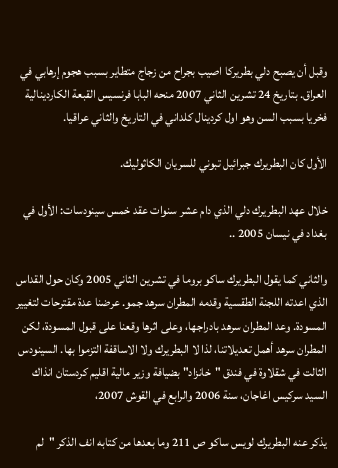وقبل أن يصبح دلي بطريركا اصيب بجراح من زجاج متطاير بسبب هجوم إرهابي في العراق. بتاريخ 24 تشرين الثاني 2007 منحه البابا فرنسيس القبعة الكاردينالية فخريا بسبب السن وهو اول كردينال كلداني في التاريخ والثاني عراقيا.

الأول كان البطريرك جبرائيل تبوني للسريان الكاثوليك.

خلال عهد البطريرك دلي الذي دام عشر سنوات عقد خمس سينودسات: الأول في بغداد في نيسان 2005 ..

والثاني كما يقول البطريرك ساكو بروما في تشرين الثاني 2005 وكان حول القداس الذي اعدته اللجنة الطقسية وقدمه المطران سرهد جمو. عرضنا عدة مقترحات لتغيير المسودة. وعد المطران سرهد بادراجها، وعلى اثرها وقعنا على قبول المسودة، لكن المطران سرهد أهمل تعديلاتنا، لذا لا البطريرك ولا الاساقفة التزموا بها. السينودس الثالت في شقلاوة في فندق "خانزاد" بضيافة وزير مالية اقليم كردستان انذاك السيد سركيس اغاجان، سنة 2006 والرابع في القوش 2007،

يذكر عنه البطريرك لويس ساكو ص 211 وما بعدها من كتابه انف الذكر "لم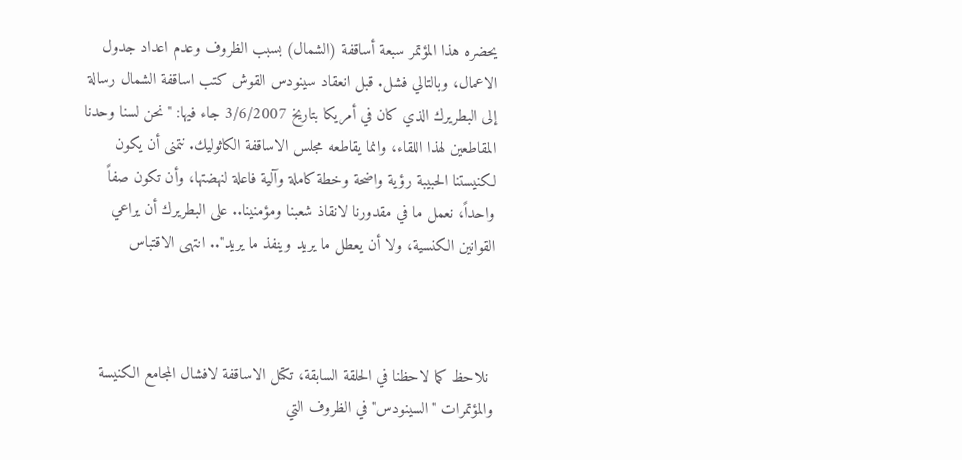يحضره هذا المؤتمر سبعة أساقفة (الشمال) بسبب الظروف وعدم اعداد جدول الاعمال، وبالتالي فشل. قبل انعقاد سينودس القوش كتب اساقفة الشمال رسالة إلى البطريرك الذي كان في أمريكا بتاريخ 3/6/2007 جاء فيها: "نحن لسنا وحدنا المقاطعين لهذا اللقاء، وانما يقاطعه مجلس الاساقفة الكاثوليك. نتمنى أن يكون لكنيستنا الحبيبة رؤية واضحة وخطة كاملة وآلية فاعلة لنهضتها، وأن تكون صفاً واحداً، نعمل ما في مقدورنا لانقاذ شعبنا ومؤمنينا.. على البطريرك أن يراعي القوانين الكنسية، ولا أن يعطل ما يريد وينفذ ما يريد".. انتهى الاقتباس



 نلاحظ كما لاحظنا في الحلقة السابقة، تكتل الاساقفة لافشال المجامع الكنيسة  والمؤتمرات "السينودس" في الظروف التي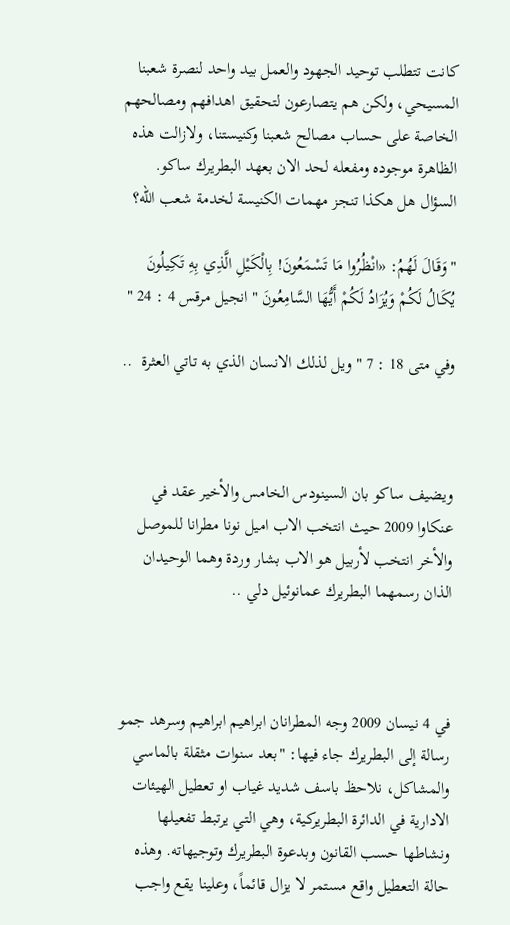كانت تتطلب توحيد الجهود والعمل بيد واحد لنصرة شعبنا المسيحي، ولكن هم يتصارعون لتحقيق اهدافهم ومصالحهم الخاصة على حساب مصالح شعبنا وكنيستنا، ولازالت هذه الظاهرة موجوده ومفعله لحد الان بعهد البطريرك ساكو. السؤال هل هكذا تنجز مهمات الكنيسة لخدمة شعب الله؟

"وَقَالَ لَهُمُ: «انْظُرُوا مَا تَسْمَعُونَ! بِالْكَيْلِ الَّذِي بِهِ تَكِيلُونَ يُكَالُ لَكُمْ وَيُزَادُ لَكُمْ أَيُّهَا السَّامِعُونَ " انجيل مرقس 4 : 24 "

وفي متى 18 : 7 " ويل لذلك الانسان الذي به تاتي العثرة  ..



ويضيف ساكو بان السينودس الخامس والأخير عقد في عنكاوا 2009 حيث انتخب الاب اميل نونا مطرانا للموصل والأخر انتخب لأربيل هو الاب بشار وردة وهما الوحيدان الذان رسمهما البطريرك عمانوئيل دلي ..



في 4 نيسان 2009 وجه المطرانان ابراهيم ابراهيم وسرهد جمو رسالة إلى البطريرك جاء فيها: "بعد سنوات مثقلة بالماسي والمشاكل، نلاحظ باسف شديد غياب او تعطيل الهيئات الادارية في الدائرة البطريركية، وهي التي يرتبط تفعيلها ونشاطها حسب القانون وبدعوة البطريرك وتوجيهاته. وهذه حالة التعطيل واقع مستمر لا يزال قائماً، وعلينا يقع واجب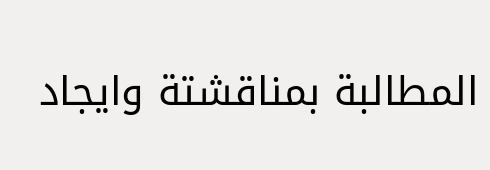المطالبة بمناقشتة وايجاد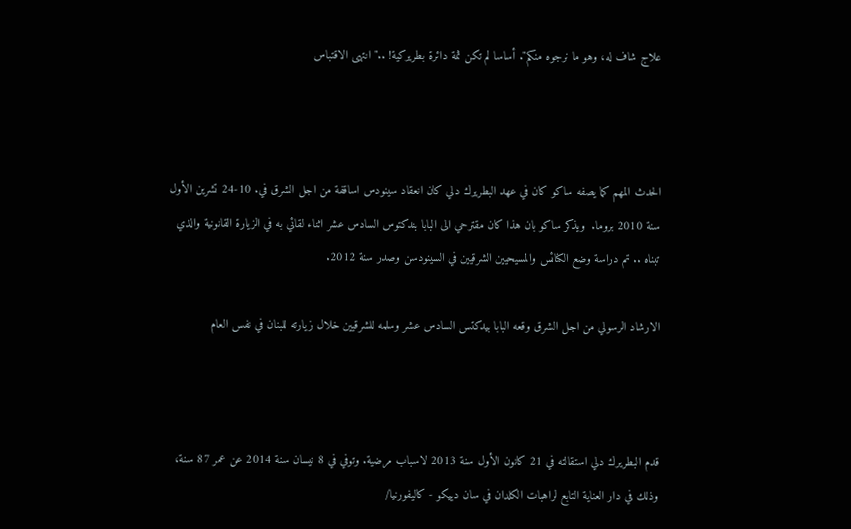علاج شاف له، وهو ما نرجوه منكم". أساسا لم تكن ثمة دائرة بطريركية! .." انتهى الاقتباس



الحدث المهم كما يصفه ساكو كان في عهد البطريرك دلي كان انعقاد سينودس اساقفة من اجل الشرق في. 10-24 تشرين الأول سنة 2010 بروما.  ويذكر ساكو بان هذا كان مقترحي الى البابا بندكتوس السادس عشر اثناء لقائي به في الزيارة القانونية والذي تبناه .. تم دراسة وضع الكنائس والمسيحيين الشرقيين في السينودسن وصدر سنة 2012.

الارشاد الرسولي من اجل الشرق وقعه البابا بيدكتس السادس عشر وسلمه للشرقيين خلال زيارته للبنان في نفس العام



قدم البطريرك دلي استقالته في 21 كانون الأول سنة 2013 لاسباب مرضية. وتوفي في 8 نيسان سنة 2014 عن عمر 87 سنة، وذلك في دار العناية التابع لراهبات الكلدان في سان دييكو - كاليفورنيا/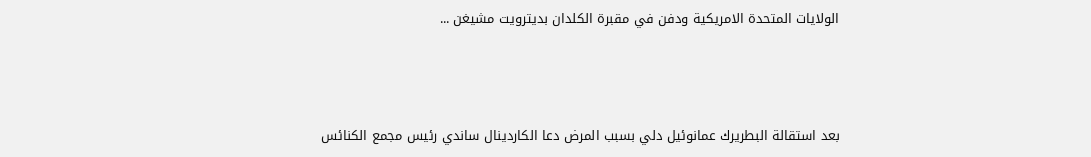الولايات المتحدة الامريكية ودفن في مقبرة الكلدان بديترويت مشيغن ...



بعد استقالة البطريرك عمانوئيل دلي بسبب المرض دعا الكاردينال ساندي رئيس مجمع الكنائس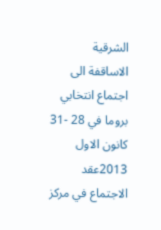الشرقية الاساقفة الى اجتماع انتخابي بروما في 28 -31 كانون الاول 2013عقد الاجتماع في مركز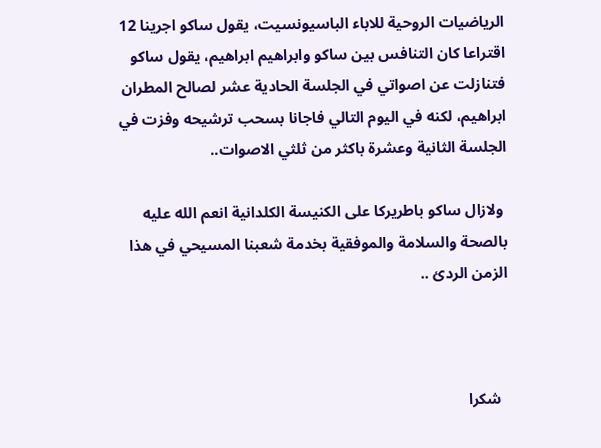الرياضيات الروحية للاباء الباسيونسيت، يقول ساكو اجرينا 12 اقتراعا كان التنافس بين ساكو وابراهيم ابراهيم، يقول ساكو فتنازلت عن اصواتي في الجلسة الحادية عشر لصالح المطران ابراهيم، لكنه في اليوم التالي فاجانا بسحب ترشيحه وفزت في الجلسة الثانية وعشرة باكثر من ثلثي الاصوات..

 ولازال ساكو باطريركا على الكنيسة الكلدانية انعم الله عليه بالصحة والسلامة والموفقية بخدمة شعبنا المسيحي في هذا الزمن الردئ ..



  شكرا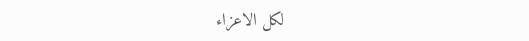لكل الاعزاء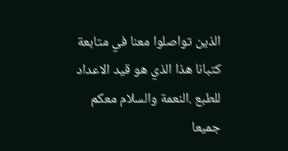الذين تواصلوا معنا في متابعة كتبانا هذا الذي هو قيد الاعداد للطبع .النعمة والسلام معكم جميعا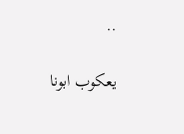..

يعكوب ابونا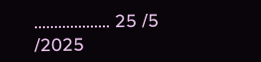................... 25 /5 /2025